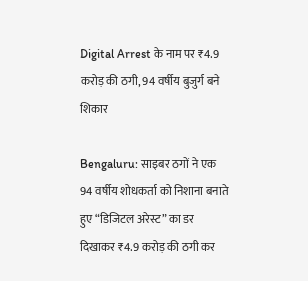Digital Arrest के नाम पर ₹4.9 करोड़ की ठगी, 94 वर्षीय बुजुर्ग बने शिकार

Bengaluru: साइबर ठगों ने एक 94 वर्षीय शोधकर्ता को निशाना बनाते हुए “डिजिटल अरेस्ट” का डर दिखाकर ₹4.9 करोड़ की ठगी कर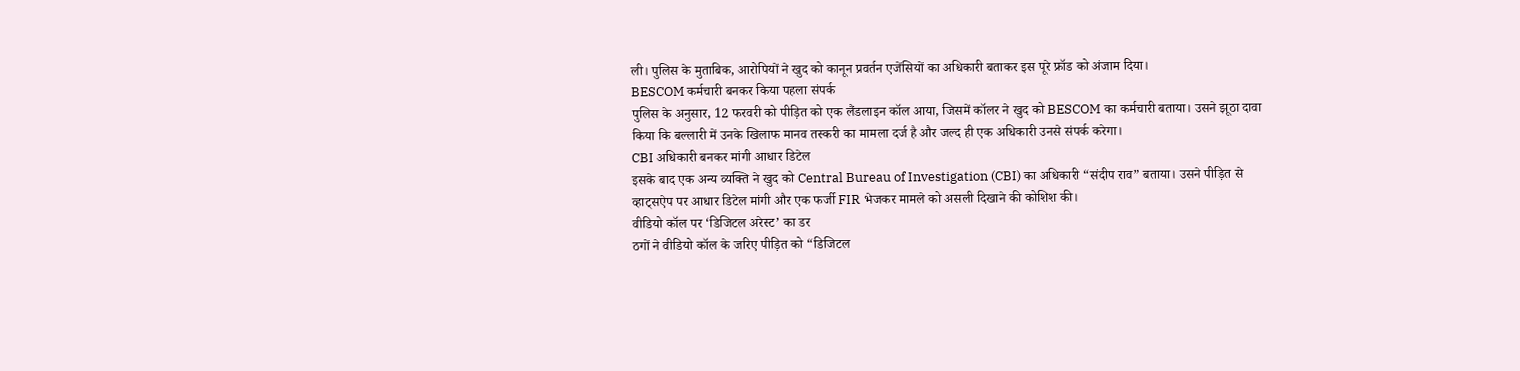ली। पुलिस के मुताबिक, आरोपियों ने खुद को कानून प्रवर्तन एजेंसियों का अधिकारी बताकर इस पूरे फ्रॉड को अंजाम दिया।
BESCOM कर्मचारी बनकर किया पहला संपर्क
पुलिस के अनुसार, 12 फरवरी को पीड़ित को एक लैंडलाइन कॉल आया, जिसमें कॉलर ने खुद को BESCOM का कर्मचारी बताया। उसने झूठा दावा किया कि बल्लारी में उनके खिलाफ मानव तस्करी का मामला दर्ज है और जल्द ही एक अधिकारी उनसे संपर्क करेगा।
CBI अधिकारी बनकर मांगी आधार डिटेल
इसके बाद एक अन्य व्यक्ति ने खुद को Central Bureau of Investigation (CBI) का अधिकारी “संदीप राव” बताया। उसने पीड़ित से व्हाट्सऐप पर आधार डिटेल मांगी और एक फर्जी FIR भेजकर मामले को असली दिखाने की कोशिश की।
वीडियो कॉल पर ‘डिजिटल अरेस्ट’ का डर
ठगों ने वीडियो कॉल के जरिए पीड़ित को “डिजिटल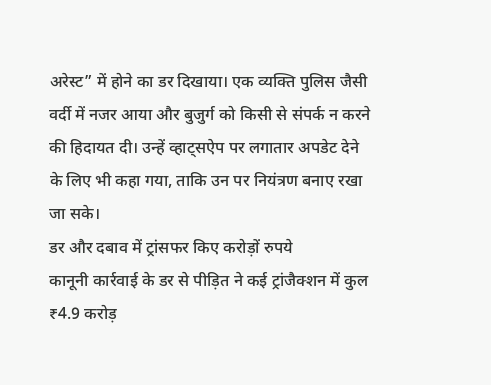अरेस्ट” में होने का डर दिखाया। एक व्यक्ति पुलिस जैसी वर्दी में नजर आया और बुजुर्ग को किसी से संपर्क न करने की हिदायत दी। उन्हें व्हाट्सऐप पर लगातार अपडेट देने के लिए भी कहा गया, ताकि उन पर नियंत्रण बनाए रखा जा सके।
डर और दबाव में ट्रांसफर किए करोड़ों रुपये
कानूनी कार्रवाई के डर से पीड़ित ने कई ट्रांजैक्शन में कुल ₹4.9 करोड़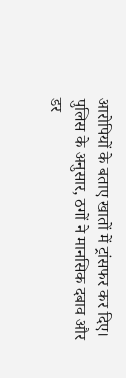आरोपियों के बताए खातों में ट्रांसफर कर दिए। पुलिस के अनुसार, ठगों ने मानसिक दबाव और डर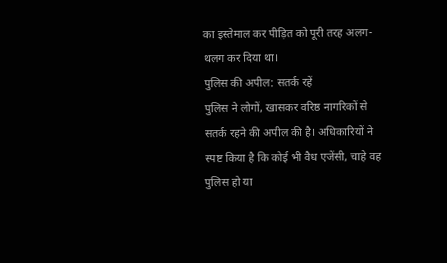का इस्तेमाल कर पीड़ित को पूरी तरह अलग-थलग कर दिया था।
पुलिस की अपील: सतर्क रहें
पुलिस ने लोगों, खासकर वरिष्ठ नागरिकों से सतर्क रहने की अपील की है। अधिकारियों ने स्पष्ट किया है कि कोई भी वैध एजेंसी, चाहे वह पुलिस हो या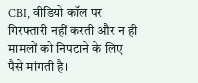CBI, वीडियो कॉल पर गिरफ्तारी नहीं करती और न ही मामलों को निपटाने के लिए पैसे मांगती है।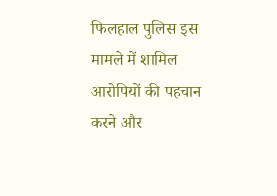फिलहाल पुलिस इस मामले में शामिल आरोपियों की पहचान करने और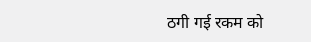ठगी गई रकम को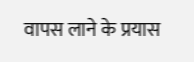वापस लाने के प्रयास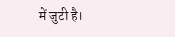में जुटी है।